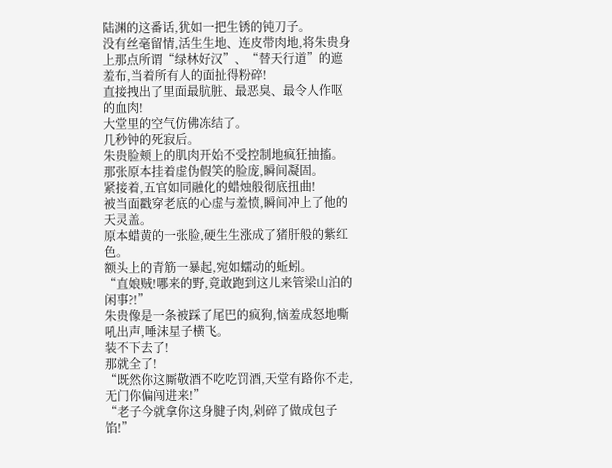陆渊的这番话,犹如一把生锈的钝刀子。
没有丝毫留情,活生生地、连皮带肉地,将朱贵身上那点所谓“绿林好汉”、“替天行道”的遮羞布,当着所有人的面扯得粉碎!
直接拽出了里面最肮脏、最恶臭、最令人作呕的血肉!
大堂里的空气仿佛冻结了。
几秒钟的死寂后。
朱贵脸颊上的肌肉开始不受控制地疯狂抽搐。
那张原本挂着虚伪假笑的脸庞,瞬间凝固。
紧接着,五官如同融化的蜡烛般彻底扭曲!
被当面戳穿老底的心虚与羞愤,瞬间冲上了他的天灵盖。
原本蜡黄的一张脸,硬生生涨成了猪肝般的紫红色。
额头上的青筋一暴起,宛如蠕动的蚯蚓。
“直娘贼!哪来的野,竟敢跑到这儿来管梁山泊的闲事?!”
朱贵像是一条被踩了尾巴的疯狗,恼羞成怒地嘶吼出声,唾沫星子横飞。
装不下去了!
那就全了!
“既然你这厮敬酒不吃吃罚酒,天堂有路你不走,无门你偏闯进来!”
“老子今就拿你这身腱子肉,剁碎了做成包子馅!”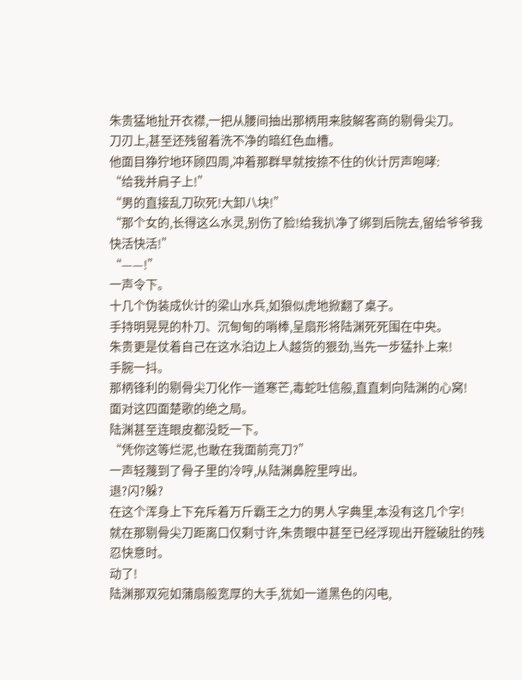朱贵猛地扯开衣襟,一把从腰间抽出那柄用来肢解客商的剔骨尖刀。
刀刃上,甚至还残留着洗不净的暗红色血槽。
他面目狰狞地环顾四周,冲着那群早就按捺不住的伙计厉声咆哮:
“给我并肩子上!”
“男的直接乱刀砍死!大卸八块!”
“那个女的,长得这么水灵,别伤了脸!给我扒净了绑到后院去,留给爷爷我快活快活!”
“——!”
一声令下。
十几个伪装成伙计的梁山水兵,如狼似虎地掀翻了桌子。
手持明晃晃的朴刀、沉甸甸的哨棒,呈扇形将陆渊死死围在中央。
朱贵更是仗着自己在这水泊边上人越货的狠劲,当先一步猛扑上来!
手腕一抖。
那柄锋利的剔骨尖刀化作一道寒芒,毒蛇吐信般,直直刺向陆渊的心窝!
面对这四面楚歌的绝之局。
陆渊甚至连眼皮都没眨一下。
“凭你这等烂泥,也敢在我面前亮刀?”
一声轻蔑到了骨子里的冷哼,从陆渊鼻腔里哼出。
退?闪?躲?
在这个浑身上下充斥着万斤霸王之力的男人字典里,本没有这几个字!
就在那剔骨尖刀距离口仅剩寸许,朱贵眼中甚至已经浮现出开膛破肚的残忍快意时。
动了!
陆渊那双宛如蒲扇般宽厚的大手,犹如一道黑色的闪电,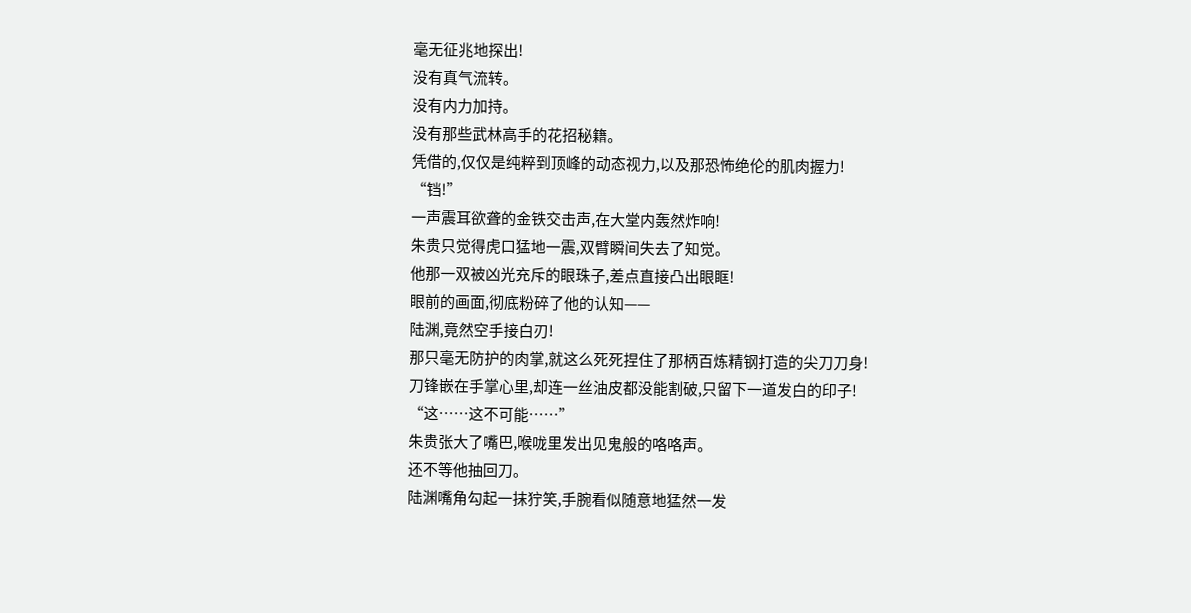毫无征兆地探出!
没有真气流转。
没有内力加持。
没有那些武林高手的花招秘籍。
凭借的,仅仅是纯粹到顶峰的动态视力,以及那恐怖绝伦的肌肉握力!
“铛!”
一声震耳欲聋的金铁交击声,在大堂内轰然炸响!
朱贵只觉得虎口猛地一震,双臂瞬间失去了知觉。
他那一双被凶光充斥的眼珠子,差点直接凸出眼眶!
眼前的画面,彻底粉碎了他的认知——
陆渊,竟然空手接白刃!
那只毫无防护的肉掌,就这么死死捏住了那柄百炼精钢打造的尖刀刀身!
刀锋嵌在手掌心里,却连一丝油皮都没能割破,只留下一道发白的印子!
“这……这不可能……”
朱贵张大了嘴巴,喉咙里发出见鬼般的咯咯声。
还不等他抽回刀。
陆渊嘴角勾起一抹狞笑,手腕看似随意地猛然一发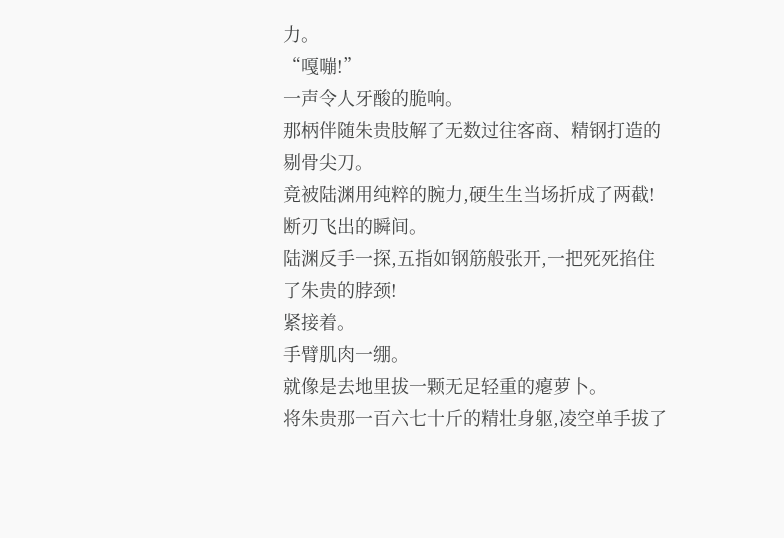力。
“嘎嘣!”
一声令人牙酸的脆响。
那柄伴随朱贵肢解了无数过往客商、精钢打造的剔骨尖刀。
竟被陆渊用纯粹的腕力,硬生生当场折成了两截!
断刃飞出的瞬间。
陆渊反手一探,五指如钢筋般张开,一把死死掐住了朱贵的脖颈!
紧接着。
手臂肌肉一绷。
就像是去地里拔一颗无足轻重的瘪萝卜。
将朱贵那一百六七十斤的精壮身躯,凌空单手拔了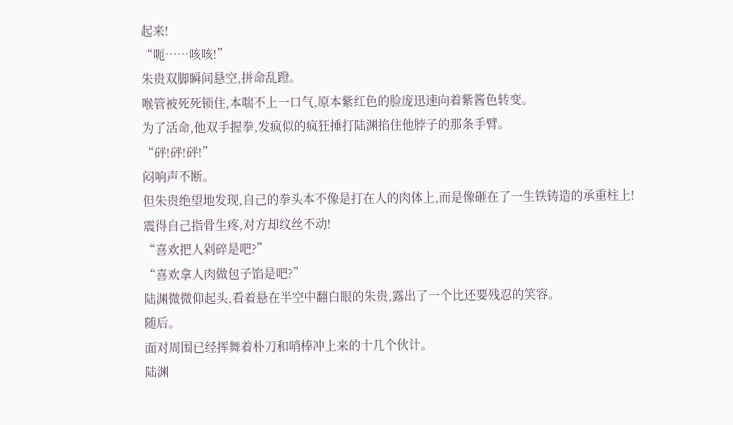起来!
“呃……咳咳!”
朱贵双脚瞬间悬空,拼命乱蹬。
喉管被死死锁住,本喘不上一口气,原本紫红色的脸庞迅速向着紫酱色转变。
为了活命,他双手握拳,发疯似的疯狂捶打陆渊掐住他脖子的那条手臂。
“砰!砰!砰!”
闷响声不断。
但朱贵绝望地发现,自己的拳头本不像是打在人的肉体上,而是像砸在了一生铁铸造的承重柱上!
震得自己指骨生疼,对方却纹丝不动!
“喜欢把人剁碎是吧?”
“喜欢拿人肉做包子馅是吧?”
陆渊微微仰起头,看着悬在半空中翻白眼的朱贵,露出了一个比还要残忍的笑容。
随后。
面对周围已经挥舞着朴刀和哨棒冲上来的十几个伙计。
陆渊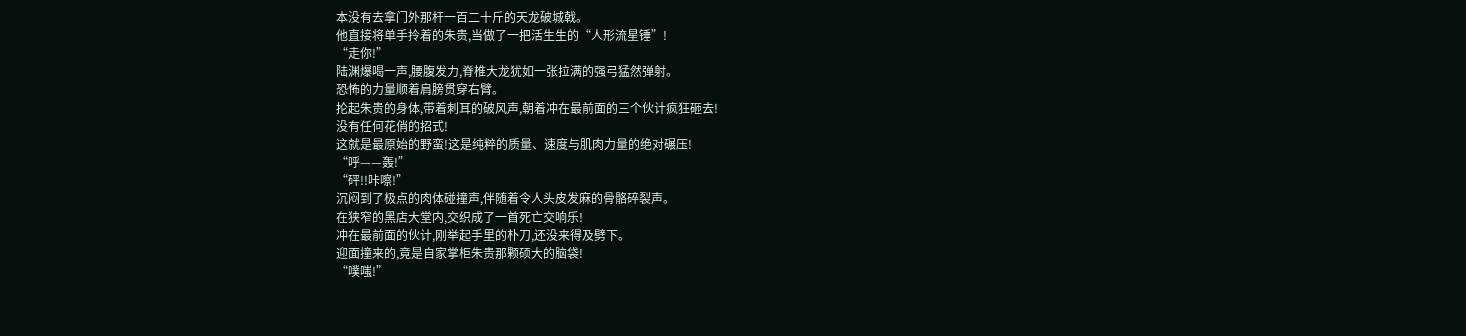本没有去拿门外那杆一百二十斤的天龙破城戟。
他直接将单手拎着的朱贵,当做了一把活生生的“人形流星锤”!
“走你!”
陆渊爆喝一声,腰腹发力,脊椎大龙犹如一张拉满的强弓猛然弹射。
恐怖的力量顺着肩膀贯穿右臂。
抡起朱贵的身体,带着刺耳的破风声,朝着冲在最前面的三个伙计疯狂砸去!
没有任何花俏的招式!
这就是最原始的野蛮!这是纯粹的质量、速度与肌肉力量的绝对碾压!
“呼——轰!”
“砰!!咔嚓!”
沉闷到了极点的肉体碰撞声,伴随着令人头皮发麻的骨骼碎裂声。
在狭窄的黑店大堂内,交织成了一首死亡交响乐!
冲在最前面的伙计,刚举起手里的朴刀,还没来得及劈下。
迎面撞来的,竟是自家掌柜朱贵那颗硕大的脑袋!
“噗嗤!”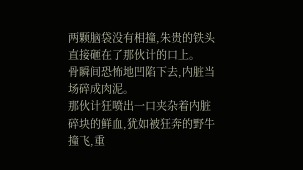两颗脑袋没有相撞,朱贵的铁头直接砸在了那伙计的口上。
骨瞬间恐怖地凹陷下去,内脏当场碎成肉泥。
那伙计狂喷出一口夹杂着内脏碎块的鲜血,犹如被狂奔的野牛撞飞,重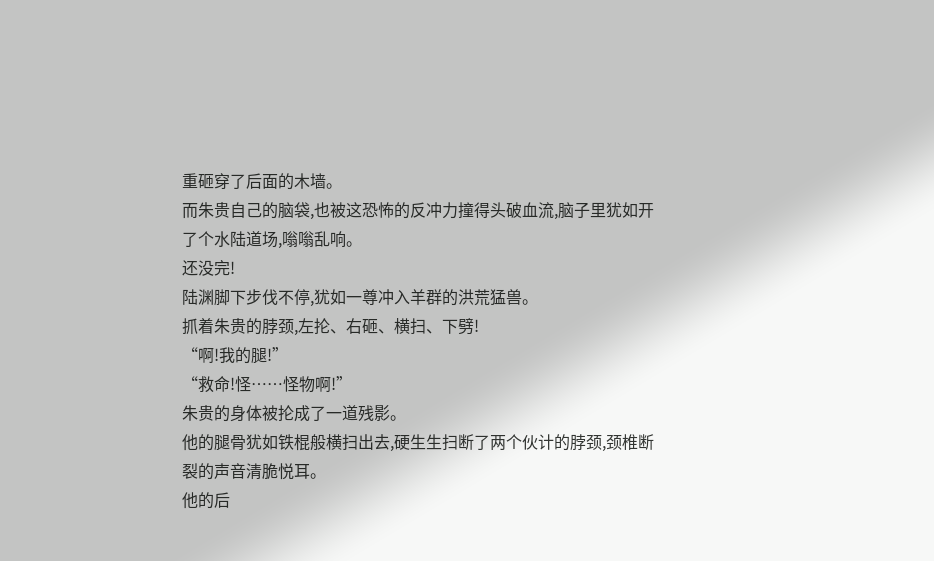重砸穿了后面的木墙。
而朱贵自己的脑袋,也被这恐怖的反冲力撞得头破血流,脑子里犹如开了个水陆道场,嗡嗡乱响。
还没完!
陆渊脚下步伐不停,犹如一尊冲入羊群的洪荒猛兽。
抓着朱贵的脖颈,左抡、右砸、横扫、下劈!
“啊!我的腿!”
“救命!怪……怪物啊!”
朱贵的身体被抡成了一道残影。
他的腿骨犹如铁棍般横扫出去,硬生生扫断了两个伙计的脖颈,颈椎断裂的声音清脆悦耳。
他的后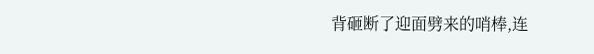背砸断了迎面劈来的哨棒,连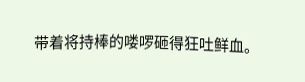带着将持棒的喽啰砸得狂吐鲜血。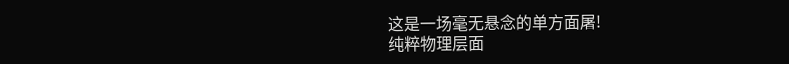这是一场毫无悬念的单方面屠!
纯粹物理层面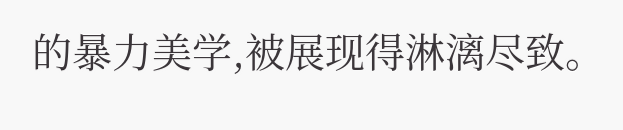的暴力美学,被展现得淋漓尽致。